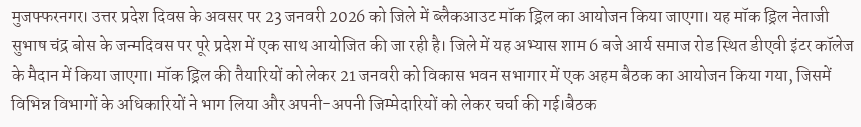मुजफ्फरनगर। उत्तर प्रदेश दिवस के अवसर पर 23 जनवरी 2026 को जिले में ब्लैकआउट मॉक ड्रिल का आयोजन किया जाएगा। यह मॉक ड्रिल नेताजी सुभाष चंद्र बोस के जन्मदिवस पर पूरे प्रदेश में एक साथ आयोजित की जा रही है। जिले में यह अभ्यास शाम 6 बजे आर्य समाज रोड स्थित डीएवी इंटर कॉलेज के मैदान में किया जाएगा। मॉक ड्रिल की तैयारियों को लेकर 21 जनवरी को विकास भवन सभागार में एक अहम बैठक का आयोजन किया गया, जिसमें विभिन्न विभागों के अधिकारियों ने भाग लिया और अपनी-अपनी जिम्मेदारियों को लेकर चर्चा की गई।बैठक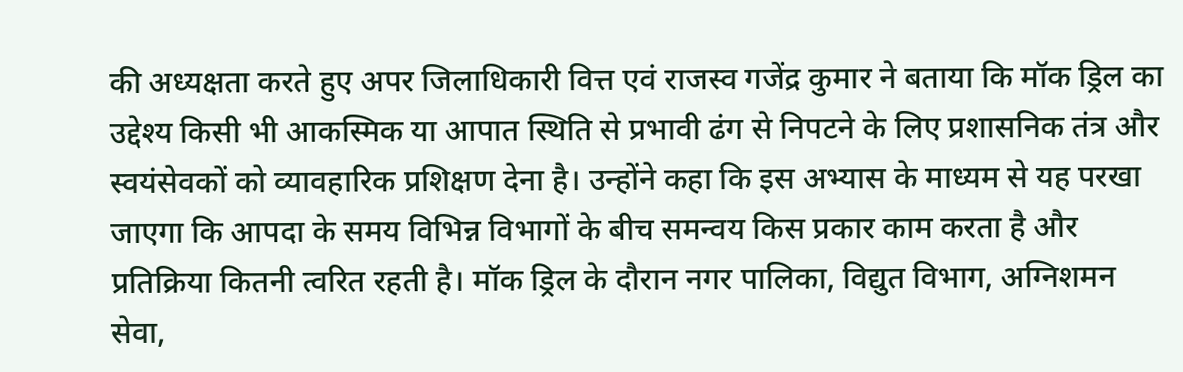की अध्यक्षता करते हुए अपर जिलाधिकारी वित्त एवं राजस्व गजेंद्र कुमार ने बताया कि मॉक ड्रिल का उद्देश्य किसी भी आकस्मिक या आपात स्थिति से प्रभावी ढंग से निपटने के लिए प्रशासनिक तंत्र और स्वयंसेवकों को व्यावहारिक प्रशिक्षण देना है। उन्होंने कहा कि इस अभ्यास के माध्यम से यह परखा जाएगा कि आपदा के समय विभिन्न विभागों के बीच समन्वय किस प्रकार काम करता है और प्रतिक्रिया कितनी त्वरित रहती है। मॉक ड्रिल के दौरान नगर पालिका, विद्युत विभाग, अग्निशमन सेवा,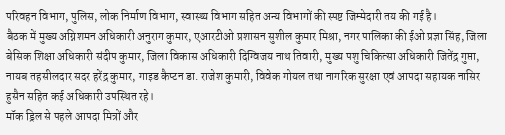परिवहन विभाग, पुलिस, लोक निर्माण विभाग, स्वास्थ्य विभाग सहित अन्य विभागों की स्पष्ट जिम्मेदारी तय की गई है।
बैठक में मुख्य अग्निशमन अधिकारी अनुराग कुमार, एआरटीओ प्रशासन सुशील कुमार मिश्रा, नगर पालिका की ईओ प्रज्ञा सिंह, जिला बेसिक शिक्षा अधिकारी संदीप कुमार, जिला विकास अधिकारी दिग्विजय नाथ तिवारी, मुख्य पशु चिकित्सा अधिकारी जितेंद्र गुप्ता, नायब तहसीलदार सदर हरेंद्र कुमार, गाइड कैप्टन डा. राजेश कुमारी, विवेक गोयल तथा नागरिक सुरक्षा एवं आपदा सहायक नासिर हुसैन सहित कई अधिकारी उपस्थित रहे।
मॉक ड्रिल से पहले आपदा मित्रों और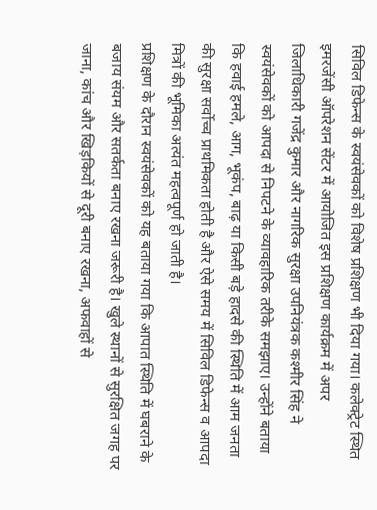सिविल डिफेन्स के स्वयंसेवकों को विशेष प्रशिक्षण भी दिया गया। कलेक्ट्रेट स्थित इमरजेंसी ऑपरेशन सेंटर में आयोजित इस प्रशिक्षण कार्यक्रम में अपर जिलाधिकारी गजेंद्र कुमार और नागरिक सुरक्षा उपनियंत्रक कश्मीर सिंह ने स्वयंसेवकों को आपदा से निपटने के व्यावहारिक तरीके समझाए। उन्होंने बताया कि हवाई हमले, आग, भूकंप, बाढ़ या किसी बड़े हादसे की स्थिति में आम जनता की सुरक्षा सर्वोच्च प्राथमिकता होती है और ऐसे समय में सिविल डिफेन्स व आपदा मित्रों की भूमिका अत्यंत महत्वपूर्ण हो जाती है।
प्रशिक्षण के दौरान स्वयंसेवकों को यह बताया गया कि आपात स्थिति में घबराने के बजाय संयम और सतर्कता बनाए रखना जरूरी है। खुले स्थानों से सुरक्षित जगह पर जाना, कांच और खिड़कियों से दूरी बनाए रखना, अफवाहों से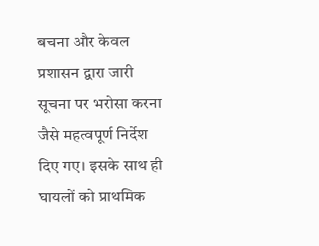बचना और केवल प्रशासन द्वारा जारी सूचना पर भरोसा करना जैसे महत्वपूर्ण निर्देश दिए गए। इसके साथ ही घायलों को प्राथमिक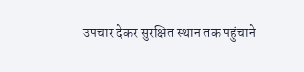उपचार देकर सुरक्षित स्थान तक पहुंचाने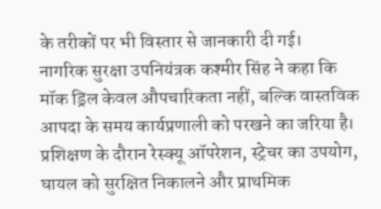के तरीकों पर भी विस्तार से जानकारी दी गई।
नागरिक सुरक्षा उपनियंत्रक कश्मीर सिंह ने कहा कि मॉक ड्रिल केवल औपचारिकता नहीं, बल्कि वास्तविक आपदा के समय कार्यप्रणाली को परखने का जरिया है। प्रशिक्षण के दौरान रेस्क्यू ऑपरेशन, स्ट्रेचर का उपयोग, घायल को सुरक्षित निकालने और प्राथमिक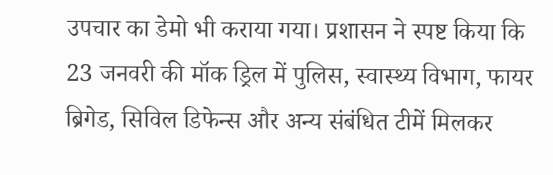उपचार का डेमो भी कराया गया। प्रशासन ने स्पष्ट किया कि 23 जनवरी की मॉक ड्रिल में पुलिस, स्वास्थ्य विभाग, फायर ब्रिगेड, सिविल डिफेन्स और अन्य संबंधित टीमें मिलकर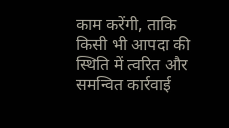काम करेंगी, ताकि किसी भी आपदा की स्थिति में त्वरित और समन्वित कार्रवाई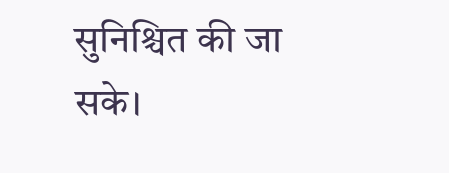सुनिश्चित की जा सके।